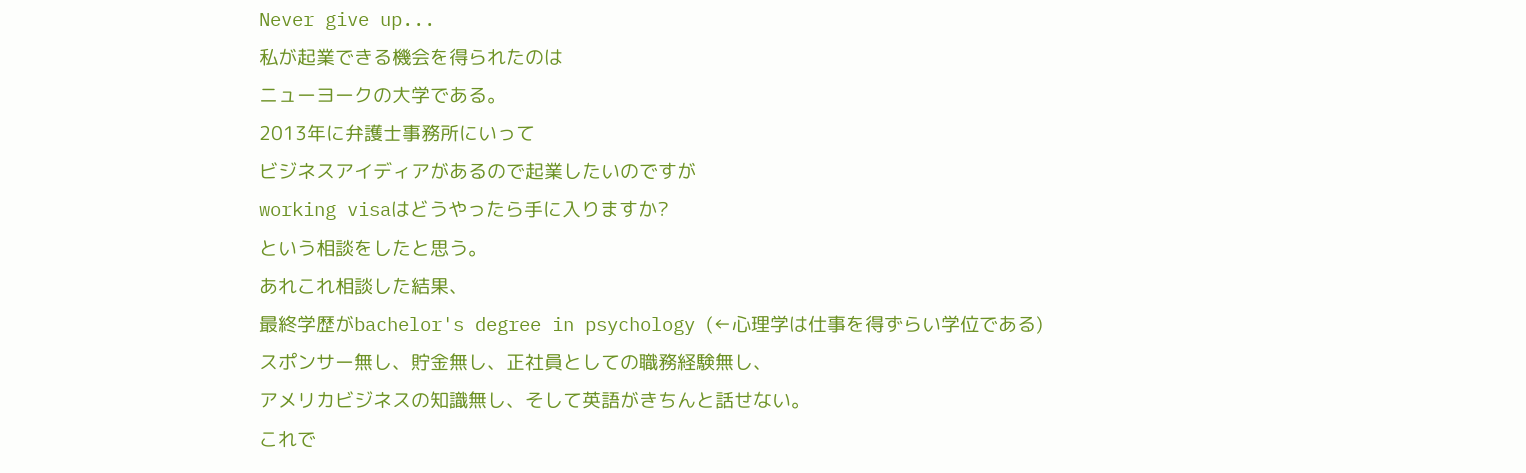Never give up...
私が起業できる機会を得られたのは
ニューヨークの大学である。
2013年に弁護士事務所にいって
ビジネスアイディアがあるので起業したいのですが
working visaはどうやったら手に入りますか?
という相談をしたと思う。
あれこれ相談した結果、
最終学歴がbachelor's degree in psychology (←心理学は仕事を得ずらい学位である)
スポンサー無し、貯金無し、正社員としての職務経験無し、
アメリカビジネスの知識無し、そして英語がきちんと話せない。
これで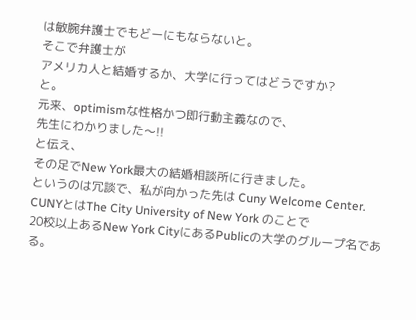は敏腕弁護士でもどーにもならないと。
そこで弁護士が
アメリカ人と結婚するか、大学に行ってはどうですか?
と。
元来、optimismな性格かつ即行動主義なので、
先生にわかりました〜!!
と伝え、
その足でNew York最大の結婚相談所に行きました。
というのは冗談で、私が向かった先は Cuny Welcome Center.
CUNYとはThe City University of New York のことで
20校以上あるNew York CityにあるPublicの大学のグループ名である。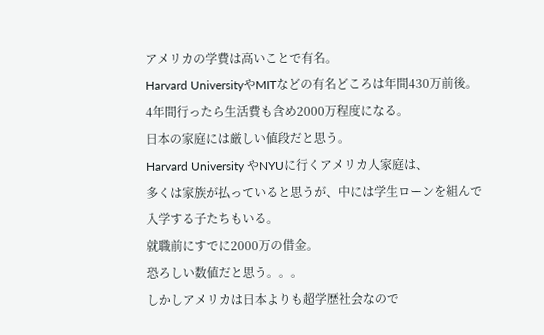アメリカの学費は高いことで有名。
Harvard UniversityやMITなどの有名どころは年間430万前後。
4年間行ったら生活費も含め2000万程度になる。
日本の家庭には厳しい値段だと思う。
Harvard University やNYUに行くアメリカ人家庭は、
多くは家族が払っていると思うが、中には学生ローンを組んで
入学する子たちもいる。
就職前にすでに2000万の借金。
恐ろしい数値だと思う。。。
しかしアメリカは日本よりも超学歴社会なので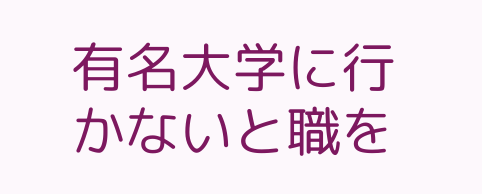有名大学に行かないと職を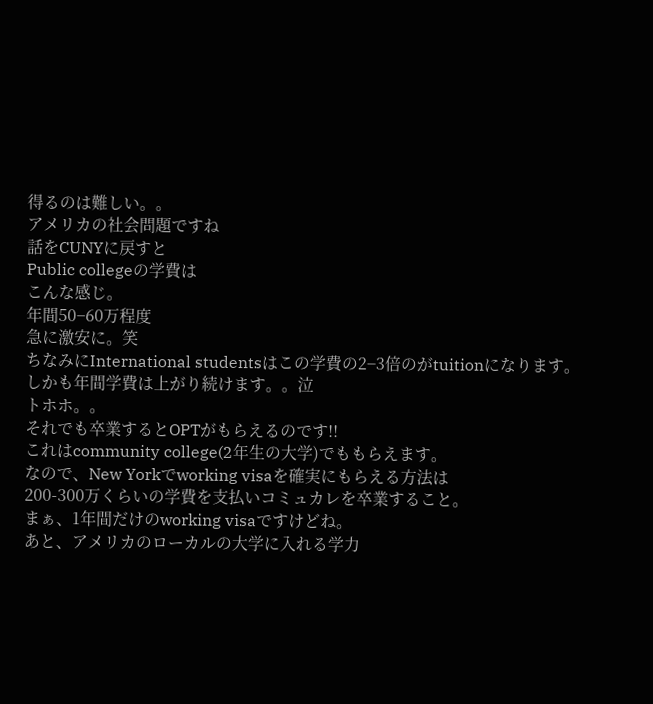得るのは難しい。。
アメリカの社会問題ですね
話をCUNYに戻すと
Public collegeの学費は
こんな感じ。
年間50−60万程度
急に激安に。笑
ちなみにInternational studentsはこの学費の2−3倍のがtuitionになります。
しかも年間学費は上がり続けます。。泣
トホホ。。
それでも卒業するとOPTがもらえるのです!!
これはcommunity college(2年生の大学)でももらえます。
なので、New Yorkでworking visaを確実にもらえる方法は
200-300万くらいの学費を支払いコミュカレを卒業すること。
まぁ、1年間だけのworking visaですけどね。
あと、アメリカのローカルの大学に入れる学力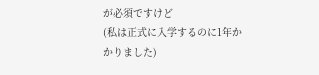が必須ですけど
(私は正式に入学するのに1年かかりました)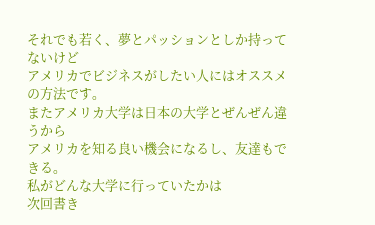それでも若く、夢とパッションとしか持ってないけど
アメリカでビジネスがしたい人にはオススメの方法です。
またアメリカ大学は日本の大学とぜんぜん違うから
アメリカを知る良い機会になるし、友達もできる。
私がどんな大学に行っていたかは
次回書き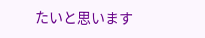たいと思います